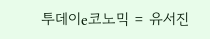투데이e코노믹 = 유서진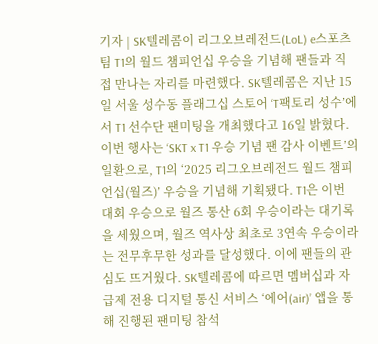기자 | SK텔레콤이 리그오브레전드(LoL) e스포츠팀 T1의 월드 챔피언십 우승을 기념해 팬들과 직접 만나는 자리를 마련했다. SK텔레콤은 지난 15일 서울 성수동 플래그십 스토어 ‘T팩토리 성수’에서 T1 선수단 팬미팅을 개최했다고 16일 밝혔다. 이번 행사는 ‘SKT x T1 우승 기념 팬 감사 이벤트’의 일환으로, T1의 ‘2025 리그오브레전드 월드 챔피언십(월즈)’ 우승을 기념해 기획됐다. T1은 이번 대회 우승으로 월즈 통산 6회 우승이라는 대기록을 세웠으며, 월즈 역사상 최초로 3연속 우승이라는 전무후무한 성과를 달성했다. 이에 팬들의 관심도 뜨거웠다. SK텔레콤에 따르면 멤버십과 자급제 전용 디지털 통신 서비스 ‘에어(air)’ 앱을 통해 진행된 팬미팅 참석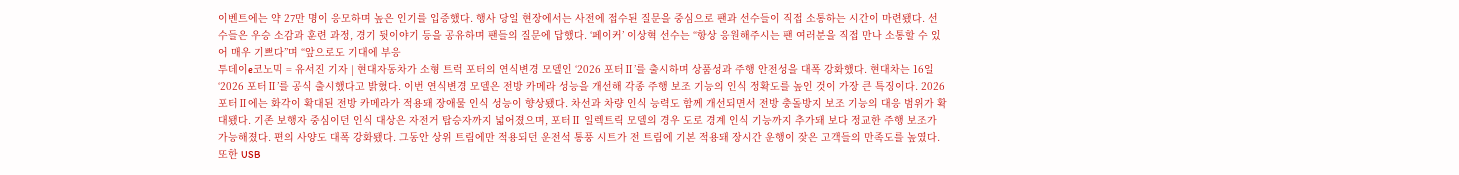이벤트에는 약 27만 명이 응모하며 높은 인기를 입증했다. 행사 당일 현장에서는 사전에 접수된 질문을 중심으로 팬과 선수들이 직접 소통하는 시간이 마련됐다. 선수들은 우승 소감과 훈련 과정, 경기 뒷이야기 등을 공유하며 팬들의 질문에 답했다. ‘페이커’ 이상혁 선수는 “항상 응원해주시는 팬 여러분을 직접 만나 소통할 수 있어 매우 기쁘다”며 “앞으로도 기대에 부응
투데이e코노믹 = 유서진 기자 | 현대자동차가 소형 트럭 포터의 연식변경 모델인 ‘2026 포터Ⅱ’를 출시하며 상품성과 주행 안전성을 대폭 강화했다. 현대차는 16일 ‘2026 포터Ⅱ’를 공식 출시했다고 밝혔다. 이번 연식변경 모델은 전방 카메라 성능을 개선해 각종 주행 보조 기능의 인식 정확도를 높인 것이 가장 큰 특징이다. 2026 포터Ⅱ에는 화각이 확대된 전방 카메라가 적용돼 장애물 인식 성능이 향상됐다. 차선과 차량 인식 능력도 함께 개선되면서 전방 충돌방지 보조 기능의 대응 범위가 확대됐다. 기존 보행자 중심이던 인식 대상은 자전거 탑승자까지 넓어졌으며, 포터Ⅱ 일렉트릭 모델의 경우 도로 경계 인식 기능까지 추가돼 보다 정교한 주행 보조가 가능해졌다. 편의 사양도 대폭 강화됐다. 그동안 상위 트림에만 적용되던 운전석 통풍 시트가 전 트림에 기본 적용돼 장시간 운행이 잦은 고객들의 만족도를 높였다. 또한 USB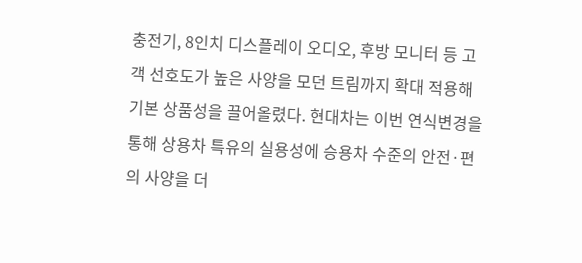충전기, 8인치 디스플레이 오디오, 후방 모니터 등 고객 선호도가 높은 사양을 모던 트림까지 확대 적용해 기본 상품성을 끌어올렸다. 현대차는 이번 연식변경을 통해 상용차 특유의 실용성에 승용차 수준의 안전·편의 사양을 더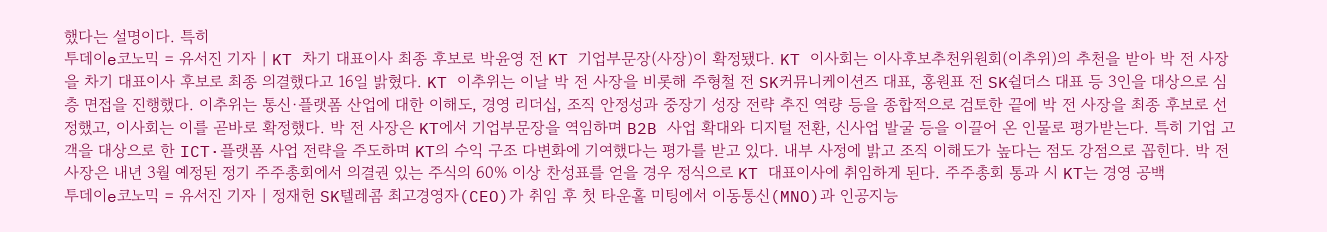했다는 설명이다. 특히
투데이e코노믹 = 유서진 기자 | KT 차기 대표이사 최종 후보로 박윤영 전 KT 기업부문장(사장)이 확정됐다. KT 이사회는 이사후보추천위원회(이추위)의 추천을 받아 박 전 사장을 차기 대표이사 후보로 최종 의결했다고 16일 밝혔다. KT 이추위는 이날 박 전 사장을 비롯해 주형철 전 SK커뮤니케이션즈 대표, 홍원표 전 SK쉴더스 대표 등 3인을 대상으로 심층 면접을 진행했다. 이추위는 통신·플랫폼 산업에 대한 이해도, 경영 리더십, 조직 안정성과 중장기 성장 전략 추진 역량 등을 종합적으로 검토한 끝에 박 전 사장을 최종 후보로 선정했고, 이사회는 이를 곧바로 확정했다. 박 전 사장은 KT에서 기업부문장을 역임하며 B2B 사업 확대와 디지털 전환, 신사업 발굴 등을 이끌어 온 인물로 평가받는다. 특히 기업 고객을 대상으로 한 ICT·플랫폼 사업 전략을 주도하며 KT의 수익 구조 다변화에 기여했다는 평가를 받고 있다. 내부 사정에 밝고 조직 이해도가 높다는 점도 강점으로 꼽힌다. 박 전 사장은 내년 3월 예정된 정기 주주총회에서 의결권 있는 주식의 60% 이상 찬성표를 얻을 경우 정식으로 KT 대표이사에 취임하게 된다. 주주총회 통과 시 KT는 경영 공백
투데이e코노믹 = 유서진 기자 | 정재헌 SK텔레콤 최고경영자(CEO)가 취임 후 첫 타운홀 미팅에서 이동통신(MNO)과 인공지능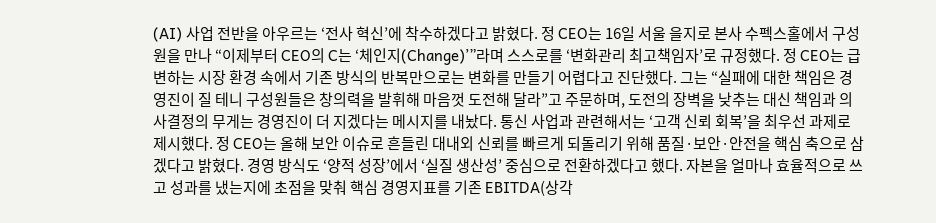(AI) 사업 전반을 아우르는 ‘전사 혁신’에 착수하겠다고 밝혔다. 정 CEO는 16일 서울 을지로 본사 수펙스홀에서 구성원을 만나 “이제부터 CEO의 C는 ‘체인지(Change)’”라며 스스로를 ‘변화관리 최고책임자’로 규정했다. 정 CEO는 급변하는 시장 환경 속에서 기존 방식의 반복만으로는 변화를 만들기 어렵다고 진단했다. 그는 “실패에 대한 책임은 경영진이 질 테니 구성원들은 창의력을 발휘해 마음껏 도전해 달라”고 주문하며, 도전의 장벽을 낮추는 대신 책임과 의사결정의 무게는 경영진이 더 지겠다는 메시지를 내놨다. 통신 사업과 관련해서는 ‘고객 신뢰 회복’을 최우선 과제로 제시했다. 정 CEO는 올해 보안 이슈로 흔들린 대내외 신뢰를 빠르게 되돌리기 위해 품질·보안·안전을 핵심 축으로 삼겠다고 밝혔다. 경영 방식도 ‘양적 성장’에서 ‘실질 생산성’ 중심으로 전환하겠다고 했다. 자본을 얼마나 효율적으로 쓰고 성과를 냈는지에 초점을 맞춰 핵심 경영지표를 기존 EBITDA(상각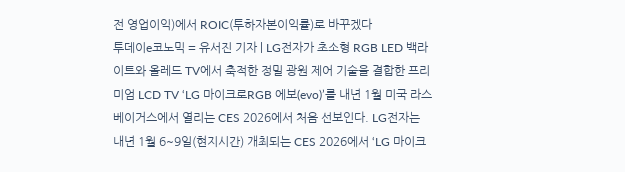전 영업이익)에서 ROIC(투하자본이익률)로 바꾸겠다
투데이e코노믹 = 유서진 기자 | LG전자가 초소형 RGB LED 백라이트와 올레드 TV에서 축적한 정밀 광원 제어 기술을 결합한 프리미엄 LCD TV ‘LG 마이크로RGB 에보(evo)’를 내년 1월 미국 라스베이거스에서 열리는 CES 2026에서 처음 선보인다. LG전자는 내년 1월 6~9일(현지시간) 개최되는 CES 2026에서 ‘LG 마이크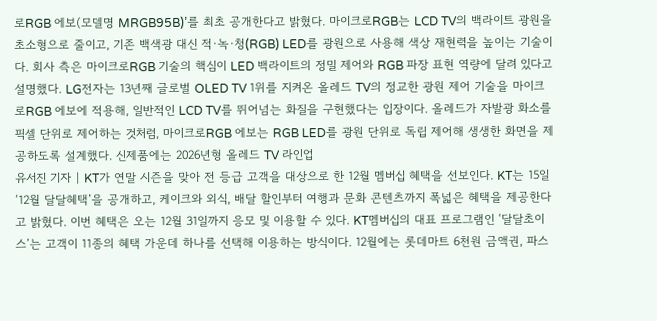로RGB 에보(모델명 MRGB95B)’를 최초 공개한다고 밝혔다. 마이크로RGB는 LCD TV의 백라이트 광원을 초소형으로 줄이고, 기존 백색광 대신 적·녹·청(RGB) LED를 광원으로 사용해 색상 재현력을 높이는 기술이다. 회사 측은 마이크로RGB 기술의 핵심이 LED 백라이트의 정밀 제어와 RGB 파장 표현 역량에 달려 있다고 설명했다. LG전자는 13년째 글로벌 OLED TV 1위를 지켜온 올레드 TV의 정교한 광원 제어 기술을 마이크로RGB 에보에 적용해, 일반적인 LCD TV를 뛰어넘는 화질을 구현했다는 입장이다. 올레드가 자발광 화소를 픽셀 단위로 제어하는 것처럼, 마이크로RGB 에보는 RGB LED를 광원 단위로 독립 제어해 생생한 화면을 제공하도록 설계했다. 신제품에는 2026년형 올레드 TV 라인업
유서진 기자 | KT가 연말 시즌을 맞아 전 등급 고객을 대상으로 한 12월 멤버십 혜택을 선보인다. KT는 15일 ‘12월 달달혜택’을 공개하고, 케이크와 외식, 배달 할인부터 여행과 문화 콘텐츠까지 폭넓은 혜택을 제공한다고 밝혔다. 이번 혜택은 오는 12월 31일까지 응모 및 이용할 수 있다. KT멤버십의 대표 프로그램인 ‘달달초이스’는 고객이 11종의 혜택 가운데 하나를 선택해 이용하는 방식이다. 12월에는 롯데마트 6천원 금액권, 파스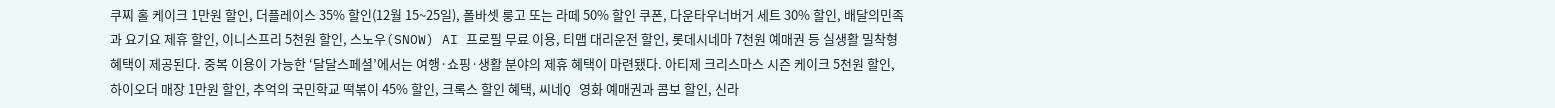쿠찌 홀 케이크 1만원 할인, 더플레이스 35% 할인(12월 15~25일), 폴바셋 룽고 또는 라떼 50% 할인 쿠폰, 다운타우너버거 세트 30% 할인, 배달의민족과 요기요 제휴 할인, 이니스프리 5천원 할인, 스노우(SNOW) AI 프로필 무료 이용, 티맵 대리운전 할인, 롯데시네마 7천원 예매권 등 실생활 밀착형 혜택이 제공된다. 중복 이용이 가능한 ‘달달스페셜’에서는 여행·쇼핑·생활 분야의 제휴 혜택이 마련됐다. 아티제 크리스마스 시즌 케이크 5천원 할인, 하이오더 매장 1만원 할인, 추억의 국민학교 떡볶이 45% 할인, 크록스 할인 혜택, 씨네Q 영화 예매권과 콤보 할인, 신라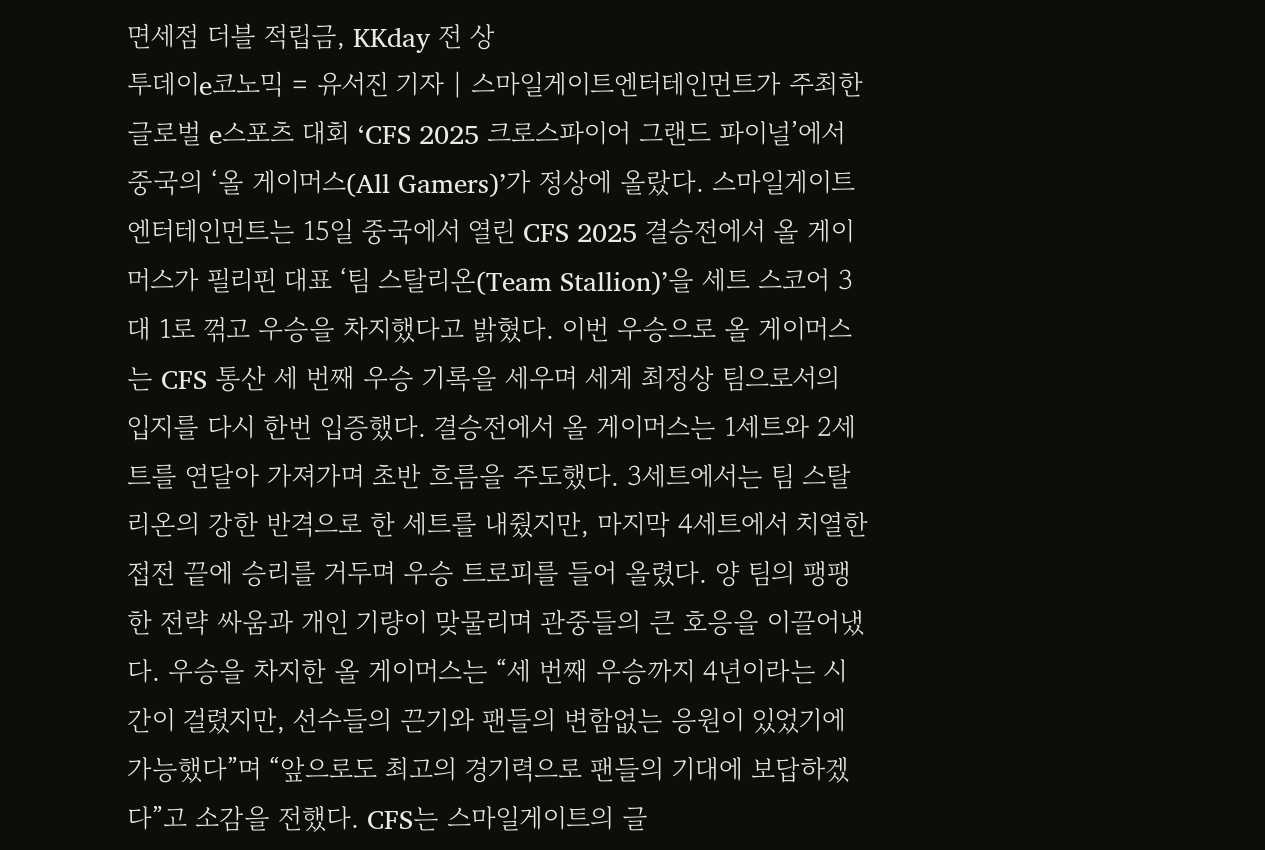면세점 더블 적립금, KKday 전 상
투데이e코노믹 = 유서진 기자 | 스마일게이트엔터테인먼트가 주최한 글로벌 e스포츠 대회 ‘CFS 2025 크로스파이어 그랜드 파이널’에서 중국의 ‘올 게이머스(All Gamers)’가 정상에 올랐다. 스마일게이트엔터테인먼트는 15일 중국에서 열린 CFS 2025 결승전에서 올 게이머스가 필리핀 대표 ‘팀 스탈리온(Team Stallion)’을 세트 스코어 3대 1로 꺾고 우승을 차지했다고 밝혔다. 이번 우승으로 올 게이머스는 CFS 통산 세 번째 우승 기록을 세우며 세계 최정상 팀으로서의 입지를 다시 한번 입증했다. 결승전에서 올 게이머스는 1세트와 2세트를 연달아 가져가며 초반 흐름을 주도했다. 3세트에서는 팀 스탈리온의 강한 반격으로 한 세트를 내줬지만, 마지막 4세트에서 치열한 접전 끝에 승리를 거두며 우승 트로피를 들어 올렸다. 양 팀의 팽팽한 전략 싸움과 개인 기량이 맞물리며 관중들의 큰 호응을 이끌어냈다. 우승을 차지한 올 게이머스는 “세 번째 우승까지 4년이라는 시간이 걸렸지만, 선수들의 끈기와 팬들의 변함없는 응원이 있었기에 가능했다”며 “앞으로도 최고의 경기력으로 팬들의 기대에 보답하겠다”고 소감을 전했다. CFS는 스마일게이트의 글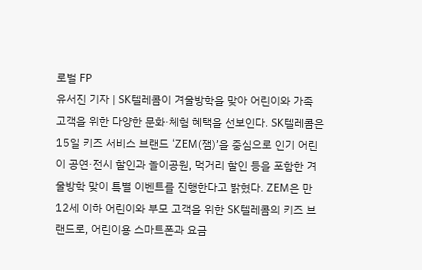로벌 FP
유서진 기자 | SK텔레콤이 겨울방학을 맞아 어린이와 가족 고객을 위한 다양한 문화·체험 혜택을 선보인다. SK텔레콤은 15일 키즈 서비스 브랜드 ‘ZEM(잼)’을 중심으로 인기 어린이 공연·전시 할인과 놀이공원, 먹거리 할인 등을 포함한 겨울방학 맞이 특별 이벤트를 진행한다고 밝혔다. ZEM은 만 12세 이하 어린이와 부모 고객을 위한 SK텔레콤의 키즈 브랜드로, 어린이용 스마트폰과 요금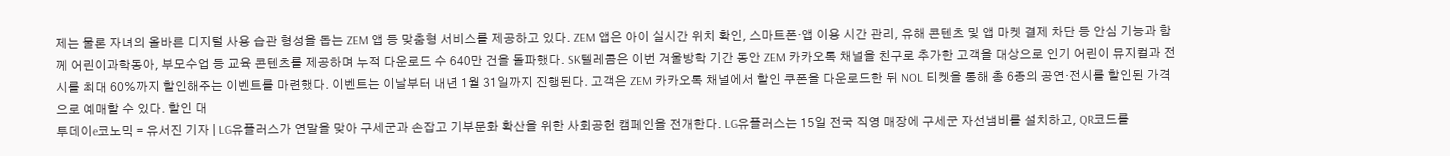제는 물론 자녀의 올바른 디지털 사용 습관 형성을 돕는 ZEM 앱 등 맞춤형 서비스를 제공하고 있다. ZEM 앱은 아이 실시간 위치 확인, 스마트폰·앱 이용 시간 관리, 유해 콘텐츠 및 앱 마켓 결제 차단 등 안심 기능과 함께 어린이과학동아, 부모수업 등 교육 콘텐츠를 제공하며 누적 다운로드 수 640만 건을 돌파했다. SK텔레콤은 이번 겨울방학 기간 동안 ZEM 카카오톡 채널을 친구로 추가한 고객을 대상으로 인기 어린이 뮤지컬과 전시를 최대 60%까지 할인해주는 이벤트를 마련했다. 이벤트는 이날부터 내년 1월 31일까지 진행된다. 고객은 ZEM 카카오톡 채널에서 할인 쿠폰을 다운로드한 뒤 NOL 티켓을 통해 총 6종의 공연·전시를 할인된 가격으로 예매할 수 있다. 할인 대
투데이e코노믹 = 유서진 기자 | LG유플러스가 연말을 맞아 구세군과 손잡고 기부문화 확산을 위한 사회공헌 캠페인을 전개한다. LG유플러스는 15일 전국 직영 매장에 구세군 자선냄비를 설치하고, QR코드를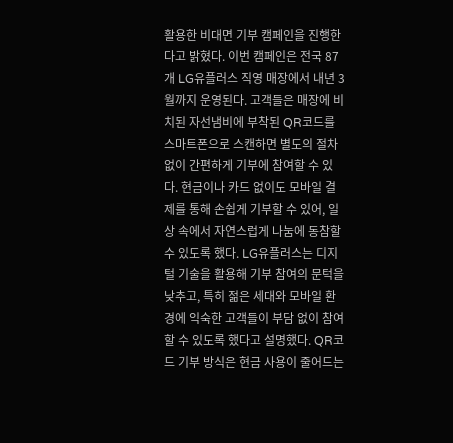활용한 비대면 기부 캠페인을 진행한다고 밝혔다. 이번 캠페인은 전국 87개 LG유플러스 직영 매장에서 내년 3월까지 운영된다. 고객들은 매장에 비치된 자선냄비에 부착된 QR코드를 스마트폰으로 스캔하면 별도의 절차 없이 간편하게 기부에 참여할 수 있다. 현금이나 카드 없이도 모바일 결제를 통해 손쉽게 기부할 수 있어, 일상 속에서 자연스럽게 나눔에 동참할 수 있도록 했다. LG유플러스는 디지털 기술을 활용해 기부 참여의 문턱을 낮추고, 특히 젊은 세대와 모바일 환경에 익숙한 고객들이 부담 없이 참여할 수 있도록 했다고 설명했다. QR코드 기부 방식은 현금 사용이 줄어드는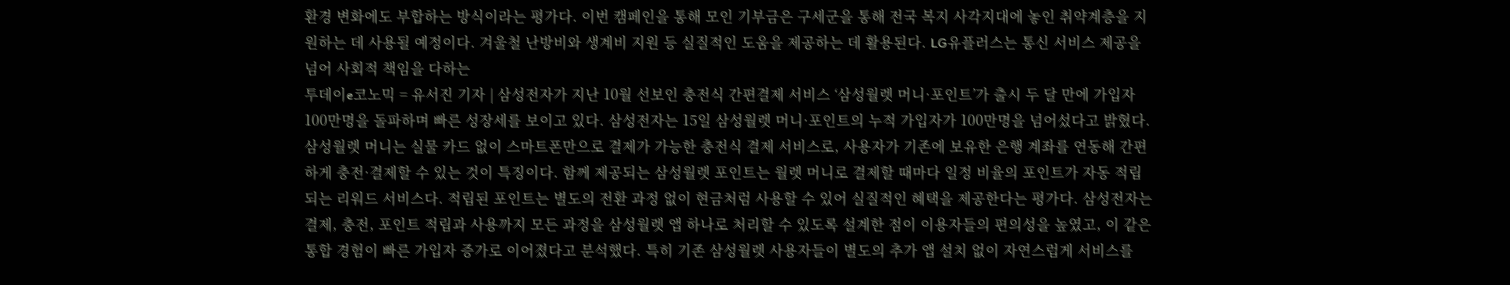환경 변화에도 부합하는 방식이라는 평가다. 이번 캠페인을 통해 모인 기부금은 구세군을 통해 전국 복지 사각지대에 놓인 취약계층을 지원하는 데 사용될 예정이다. 겨울철 난방비와 생계비 지원 등 실질적인 도움을 제공하는 데 활용된다. LG유플러스는 통신 서비스 제공을 넘어 사회적 책임을 다하는
투데이e코노믹 = 유서진 기자 | 삼성전자가 지난 10월 선보인 충전식 간편결제 서비스 ‘삼성월렛 머니·포인트’가 출시 두 달 만에 가입자 100만명을 돌파하며 빠른 성장세를 보이고 있다. 삼성전자는 15일 삼성월렛 머니·포인트의 누적 가입자가 100만명을 넘어섰다고 밝혔다. 삼성월렛 머니는 실물 카드 없이 스마트폰만으로 결제가 가능한 충전식 결제 서비스로, 사용자가 기존에 보유한 은행 계좌를 연동해 간편하게 충전·결제할 수 있는 것이 특징이다. 함께 제공되는 삼성월렛 포인트는 월렛 머니로 결제할 때마다 일정 비율의 포인트가 자동 적립되는 리워드 서비스다. 적립된 포인트는 별도의 전환 과정 없이 현금처럼 사용할 수 있어 실질적인 혜택을 제공한다는 평가다. 삼성전자는 결제, 충전, 포인트 적립과 사용까지 모든 과정을 삼성월렛 앱 하나로 처리할 수 있도록 설계한 점이 이용자들의 편의성을 높였고, 이 같은 통합 경험이 빠른 가입자 증가로 이어졌다고 분석했다. 특히 기존 삼성월렛 사용자들이 별도의 추가 앱 설치 없이 자연스럽게 서비스를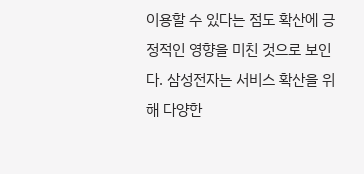이용할 수 있다는 점도 확산에 긍정적인 영향을 미친 것으로 보인다. 삼성전자는 서비스 확산을 위해 다양한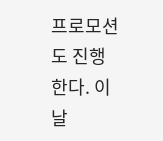프로모션도 진행한다. 이날